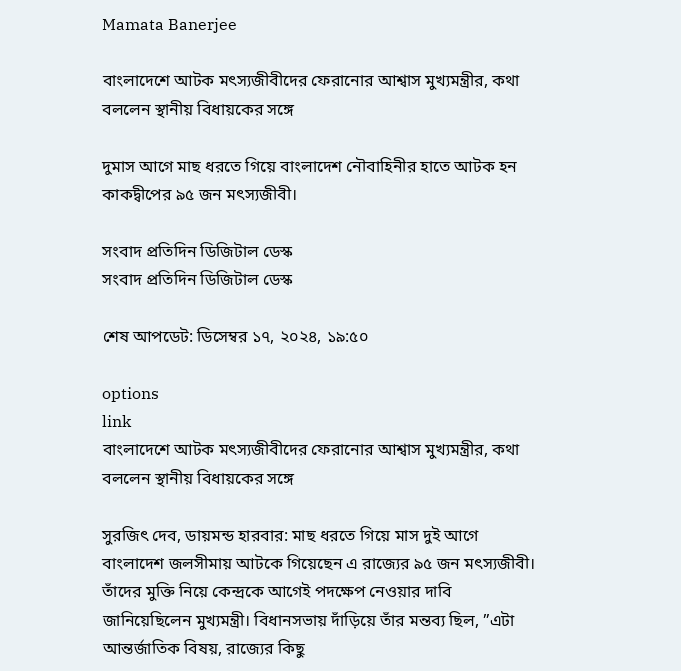Mamata Banerjee

বাংলাদেশে আটক মৎস্যজীবীদের ফেরানোর আশ্বাস মুখ্যমন্ত্রীর, কথা বললেন স্থানীয় বিধায়কের সঙ্গে

দুমাস আগে মাছ ধরতে গিয়ে বাংলাদেশ নৌবাহিনীর হাতে আটক হন কাকদ্বীপের ৯৫ জন মৎস্যজীবী।

সংবাদ প্রতিদিন ডিজিটাল ডেস্ক
সংবাদ প্রতিদিন ডিজিটাল ডেস্ক

শেষ আপডেট: ডিসেম্বর ১৭, ২০২৪, ১৯:৫০

options
link
বাংলাদেশে আটক মৎস্যজীবীদের ফেরানোর আশ্বাস মুখ্যমন্ত্রীর, কথা বললেন স্থানীয় বিধায়কের সঙ্গে

সুরজিৎ দেব, ডায়মন্ড হারবার: মাছ ধরতে গিয়ে মাস দুই আগে বাংলাদেশ জলসীমায় আটকে গিয়েছেন এ রাজ্যের ৯৫ জন মৎস্যজীবী। তাঁদের মুক্তি নিয়ে কেন্দ্রকে আগেই পদক্ষেপ নেওয়ার দাবি জানিয়েছিলেন মুখ্যমন্ত্রী। বিধানসভায় দাঁড়িয়ে তাঁর মন্তব্য ছিল, ”এটা আন্তর্জাতিক বিষয়, রাজ্যের কিছু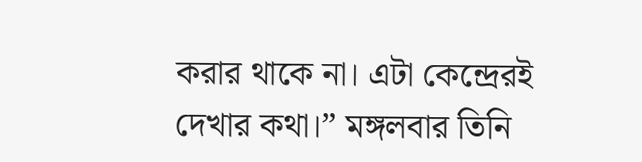করার থাকে না। এটা কেন্দ্রেরই দেখার কথা।” মঙ্গলবার তিনি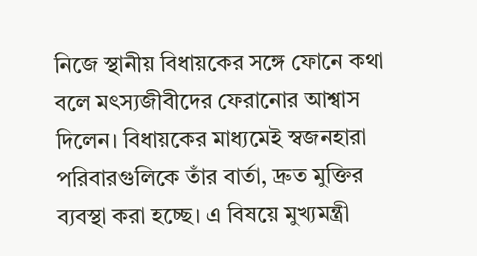নিজে স্থানীয় বিধায়কের সঙ্গে ফোনে কথা বলে মৎস্যজীবীদের ফেরানোর আশ্বাস দিলেন। বিধায়কের মাধ্যমেই স্বজনহারা পরিবারগুলিকে তাঁর বার্তা, দ্রুত মুক্তির ব্যবস্থা করা হচ্ছে। এ বিষয়ে মুখ্যমন্ত্রী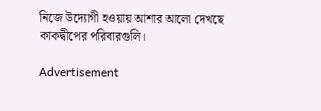নিজে উদ্যোগী হওয়ায় আশার আলো দেখছে কাকদ্বীপের পরিবারগুলি।

Advertisement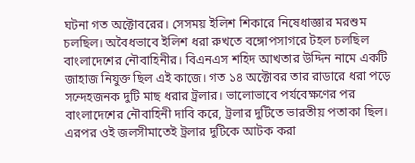ঘটনা গত অক্টোবরের। সেসময় ইলিশ শিকারে নিষেধাজ্ঞার মরশুম চলছিল। অবৈধভাবে ইলিশ ধরা রুখতে বঙ্গোপসাগরে টহল চলছিল বাংলাদেশের নৌবাহিনীর। বিএনএস শহিদ আখতার উদ্দিন নামে একটি জাহাজ নিযুক্ত ছিল এই কাজে। গত ১৪ অক্টোবর তার রাডারে ধরা পড়ে সন্দেহজনক দুটি মাছ ধরার ট্রলার। ভালোভাবে পর্যবেক্ষণের পর বাংলাদেশের নৌবাহিনী দাবি করে, ট্রলার দুটিতে ভারতীয় পতাকা ছিল। এরপর ওই জলসীমাতেই ট্রলার দুটিকে আটক করা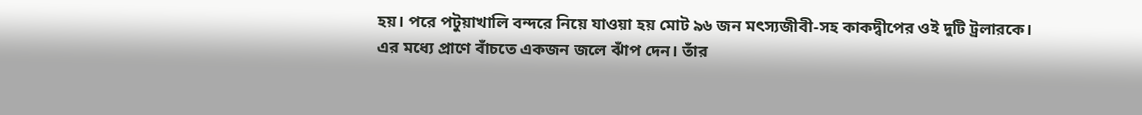হয়। পরে পটুয়াখালি বন্দরে নিয়ে যাওয়া হয় মোট ৯৬ জন মৎস্যজীবী-সহ কাকদ্বীপের ওই দুটি ট্রলারকে। এর মধ্যে প্রাণে বাঁচতে একজন জলে ঝাঁপ দেন। তাঁর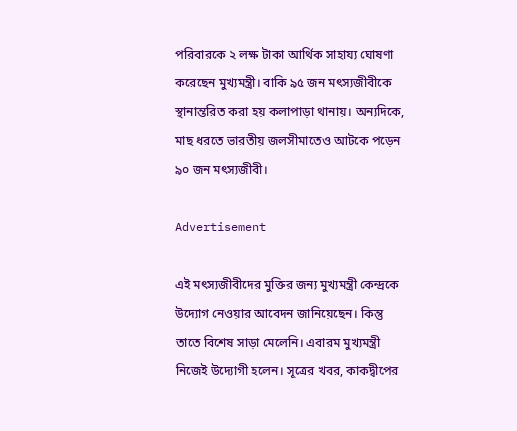পরিবারকে ২ লক্ষ টাকা আর্থিক সাহায্য ঘোষণা করেছেন মুখ্যমন্ত্রী। বাকি ৯৫ জন মৎস্যজীবীকে স্থানান্তরিত করা হয় কলাপাড়া থানায়। অন্যদিকে, মাছ ধরতে ভারতীয় জলসীমাতেও আটকে পড়েন ৯০ জন মৎস্যজীবী।

Advertisement

এই মৎস্যজীবীদের মুক্তির জন্য মুখ্যমন্ত্রী কেন্দ্রকে উদ্যোগ নেওয়ার আবেদন জানিয়েছেন। কিন্তু তাতে বিশেষ সাড়া মেলেনি। এবারম মুখ্যমন্ত্রী নিজেই উদ্যোগী হলেন। সূত্রের খবর, কাকদ্বীপের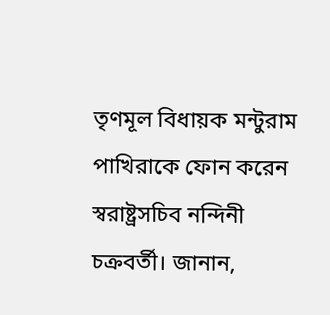তৃণমূল বিধায়ক মন্টুরাম পাখিরাকে ফোন করেন স্বরাষ্ট্রসচিব নন্দিনী চক্রবর্তী। জানান,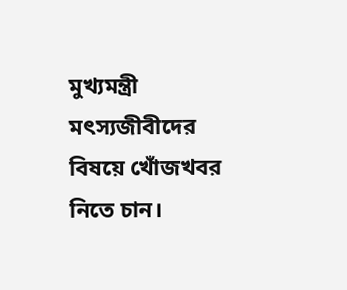মুখ্যমন্ত্রী মৎস্যজীবীদের বিষয়ে খোঁজখবর নিতে চান।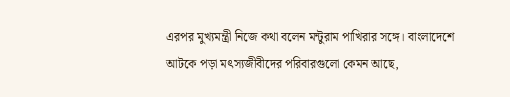এরপর মুখ্যমন্ত্রী নিজে কথা বলেন মন্টুরাম পাখিরার সঙ্গে। বাংলাদেশে আটকে পড়া মৎস্যজীবীদের পরিবারগুলো কেমন আছে,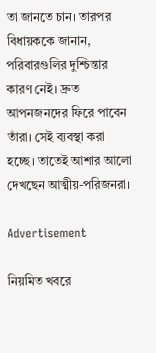তা জানতে চান। তারপর বিধায়ককে জানান, পরিবারগুলির দুশ্চিন্তার কারণ নেই। দ্রুত আপনজনদের ফিরে পাবেন তাঁরা। সেই ব্যবস্থা করা হচ্ছে। তাতেই আশার আলো দেখছেন আত্মীয়-পরিজনরা।

Advertisement

নিয়মিত খবরে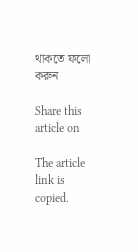থাকতে ফলো করুন

Share this article on

The article link is copied.